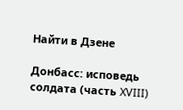Найти в Дзене

Донбасс: исповедь солдата (часть XVIII)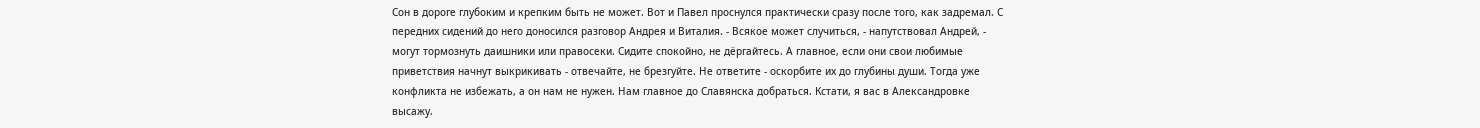Сон в дороге глубоким и крепким быть не может. Вот и Павел проснулся практически сразу после того, как задремал. С передних сидений до него доносился разговор Андрея и Виталия. - Всякое может случиться, - напутствовал Андрей, - могут тормознуть даишники или правосеки. Сидите спокойно, не дёргайтесь. А главное, если они свои любимые приветствия начнут выкрикивать - отвечайте, не брезгуйте. Не ответите - оскорбите их до глубины души. Тогда уже конфликта не избежать, а он нам не нужен. Нам главное до Славянска добраться. Кстати, я вас в Александровке высажу.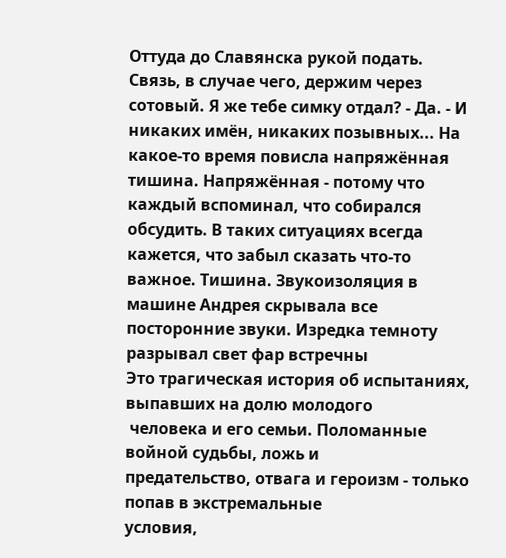Оттуда до Славянска рукой подать. Связь, в случае чего, держим через сотовый. Я же тебе симку отдал? - Да. - И никаких имён, никаких позывных... На какое-то время повисла напряжённая тишина. Напряжённая - потому что каждый вспоминал, что собирался обсудить. В таких ситуациях всегда кажется, что забыл сказать что-то важное. Тишина. Звукоизоляция в машине Андрея скрывала все посторонние звуки. Изредка темноту разрывал свет фар встречны
Это трагическая история об испытаниях, выпавших на долю молодого
 человека и его семьи. Поломанные войной судьбы, ложь и
предательство, отвага и героизм - только попав в экстремальные
условия,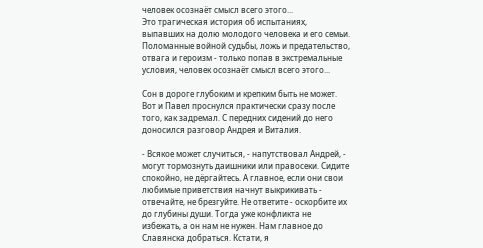человек осознаёт смысл всего этого...
Это трагическая история об испытаниях, выпавших на долю молодого человека и его семьи. Поломанные войной судьбы, ложь и предательство, отвага и героизм - только попав в экстремальные условия, человек осознаёт смысл всего этого...

Сон в дороге глубоким и крепким быть не может. Вот и Павел проснулся практически сразу после того, как задремал. С передних сидений до него доносился разговор Андрея и Виталия.

- Всякое может случиться, - напутствовал Андрей, - могут тормознуть даишники или правосеки. Сидите спокойно, не дёргайтесь. А главное, если они свои любимые приветствия начнут выкрикивать - отвечайте, не брезгуйте. Не ответите - оскорбите их до глубины души. Тогда уже конфликта не избежать, а он нам не нужен. Нам главное до Славянска добраться. Кстати, я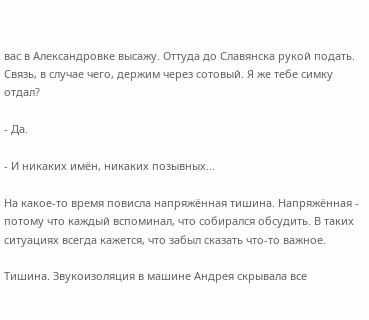вас в Александровке высажу. Оттуда до Славянска рукой подать. Связь, в случае чего, держим через сотовый. Я же тебе симку отдал?

- Да.

- И никаких имён, никаких позывных...

На какое-то время повисла напряжённая тишина. Напряжённая - потому что каждый вспоминал, что собирался обсудить. В таких ситуациях всегда кажется, что забыл сказать что-то важное.

Тишина. Звукоизоляция в машине Андрея скрывала все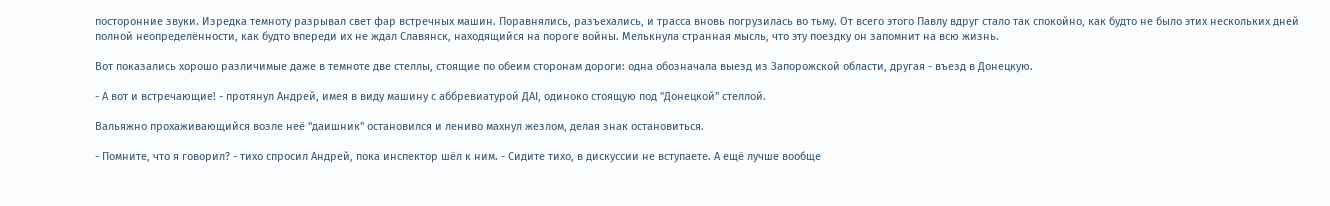посторонние звуки. Изредка темноту разрывал свет фар встречных машин. Поравнялись, разъехались, и трасса вновь погрузилась во тьму. От всего этого Павлу вдруг стало так спокойно, как будто не было этих нескольких дней полной неопределённости, как будто впереди их не ждал Славянск, находящийся на пороге войны. Мелькнула странная мысль, что эту поездку он запомнит на всю жизнь.

Вот показались хорошо различимые даже в темноте две стеллы, стоящие по обеим сторонам дороги: одна обозначала выезд из Запорожской области, другая - въезд в Донецкую.

- А вот и встречающие! - протянул Андрей, имея в виду машину с аббревиатурой ДАI, одиноко стоящую под "Донецкой" стеллой.

Вальяжно прохаживающийся возле неё "даишник" остановился и лениво махнул жезлом, делая знак остановиться.

- Помните, что я говорил? - тихо спросил Андрей, пока инспектор шёл к ним. - Сидите тихо, в дискуссии не вступаете. А ещё лучше вообще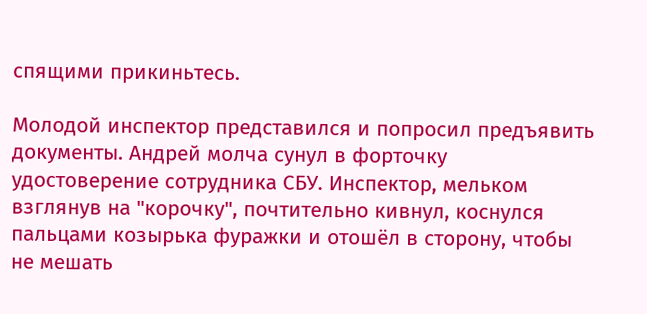спящими прикиньтесь.

Молодой инспектор представился и попросил предъявить документы. Андрей молча сунул в форточку удостоверение сотрудника СБУ. Инспектор, мельком взглянув на "корочку", почтительно кивнул, коснулся пальцами козырька фуражки и отошёл в сторону, чтобы не мешать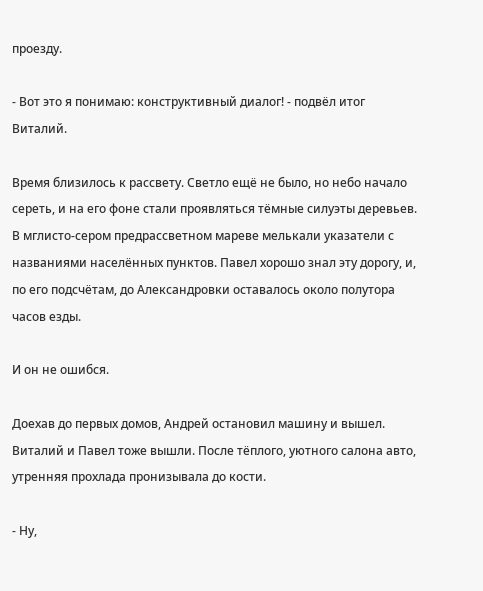проезду.

- Вот это я понимаю: конструктивный диалог! - подвёл итог Виталий.

Время близилось к рассвету. Светло ещё не было, но небо начало сереть, и на его фоне стали проявляться тёмные силуэты деревьев. В мглисто-сером предрассветном мареве мелькали указатели с названиями населённых пунктов. Павел хорошо знал эту дорогу, и, по его подсчётам, до Александровки оставалось около полутора часов езды.

И он не ошибся.

Доехав до первых домов, Андрей остановил машину и вышел. Виталий и Павел тоже вышли. После тёплого, уютного салона авто, утренняя прохлада пронизывала до кости.

- Ну,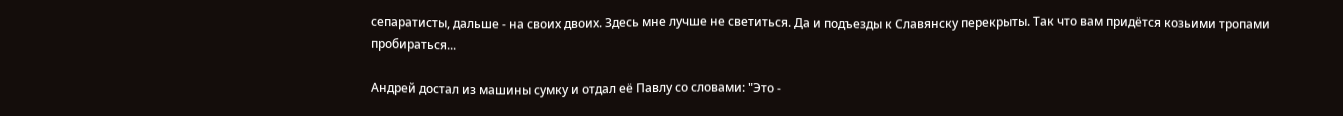сепаратисты, дальше - на своих двоих. Здесь мне лучше не светиться. Да и подъезды к Славянску перекрыты. Так что вам придётся козьими тропами пробираться...

Андрей достал из машины сумку и отдал её Павлу со словами: "Это -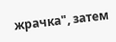жрачка", затем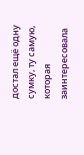достал ещё одну сумку, ту самую, которая заинтересовала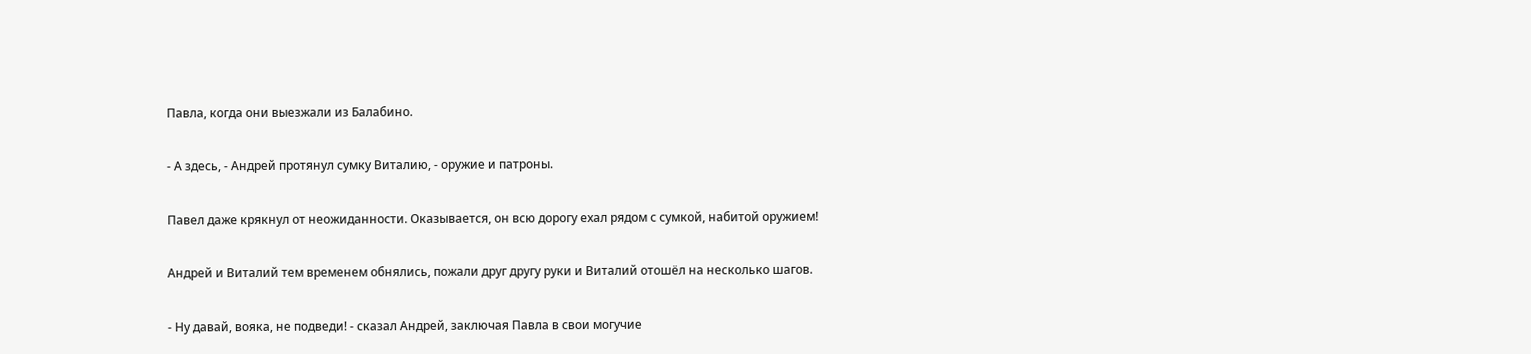Павла, когда они выезжали из Балабино.

- А здесь, - Андрей протянул сумку Виталию, - оружие и патроны.

Павел даже крякнул от неожиданности. Оказывается, он всю дорогу ехал рядом с сумкой, набитой оружием!

Андрей и Виталий тем временем обнялись, пожали друг другу руки и Виталий отошёл на несколько шагов.

- Ну давай, вояка, не подведи! - сказал Андрей, заключая Павла в свои могучие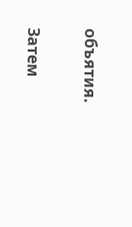объятия.

Затем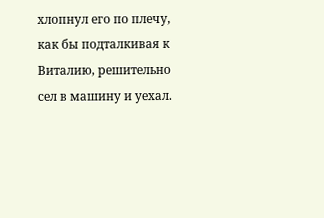хлопнул его по плечу, как бы подталкивая к Виталию, решительно сел в машину и уехал.